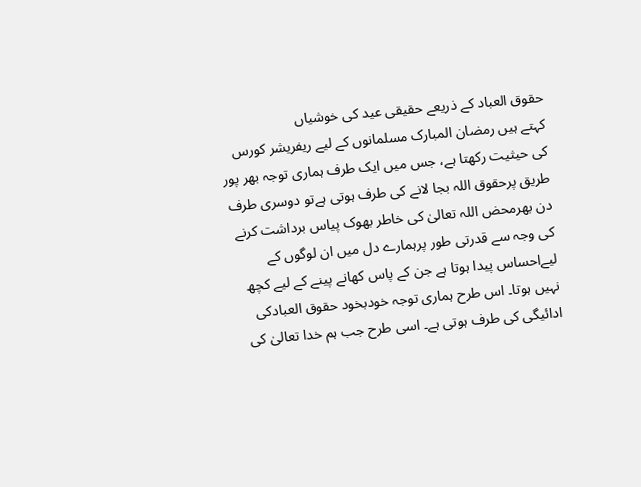حقوق العباد کے ذریعے حقیقی عید کی خوشیاں
کہتے ہیں رمضان المبارک مسلمانوں کے لیے ریفریشر کورس کی حیثیت رکھتا ہے، جس میں ایک طرف ہماری توجہ بھر پور طریق پرحقوق اللہ بجا لانے کی طرف ہوتی ہےتو دوسری طرف دن بھرمحض اللہ تعالیٰ کی خاطر بھوک پیاس برداشت کرنے کی وجہ سے قدرتی طور پرہمارے دل میں ان لوگوں کے لیےاحساس پیدا ہوتا ہے جن کے پاس کھانے پینے کے لیے کچھ نہیں ہوتا۔ اس طرح ہماری توجہ خودبخود حقوق العبادکی ادائیگی کی طرف ہوتی ہے۔ اسی طرح جب ہم خدا تعالیٰ کی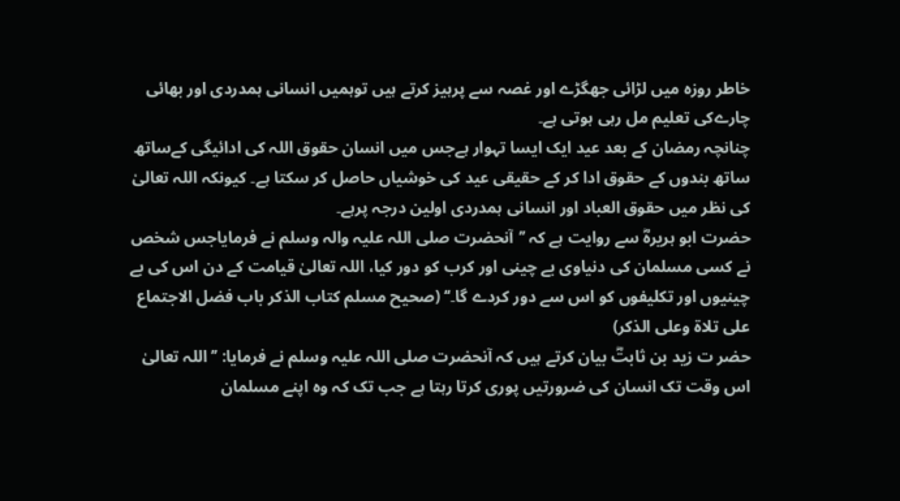خاطر روزہ میں لڑائی جھگڑے اور غصہ سے پرہیز کرتے ہیں توہمیں انسانی ہمدردی اور بھائی چارےکی تعلیم مل رہی ہوتی ہے۔
چنانچہ رمضان کے بعد عید ایک ایسا تہوار ہےجس میں انسان حقوق اللہ کی ادائیگی کےساتھ ساتھ بندوں کے حقوق ادا کر کے حقیقی عید کی خوشیاں حاصل کر سکتا ہے۔ کیونکہ اللہ تعالیٰ کی نظر میں حقوق العباد اور انسانی ہمدردی اولین درجہ پرہے۔
حضرت ابو ہریرہؓ سے روایت ہے کہ ’’آنحضرت صلی اللہ علیہ والہ وسلم نے فرمایاجس شخص نے کسی مسلمان کی دنیاوی بے چینی اور کرب کو دور کیا، اللہ تعالیٰ قیامت کے دن اس کی بے چینیوں اور تکلیفوں کو اس سے دور کردے گا۔‘‘ (صحیح مسلم کتاب الذکر باب فضل الاجتماع علی تلاۃ وعلی الذکر)
حضر ت زید بن ثابتؓ بیان کرتے ہیں کہ آنحضرت صلی اللہ علیہ وسلم نے فرمایا: ’’اللہ تعالیٰ اس وقت تک انسان کی ضرورتیں پوری کرتا رہتا ہے جب تک کہ وہ اپنے مسلمان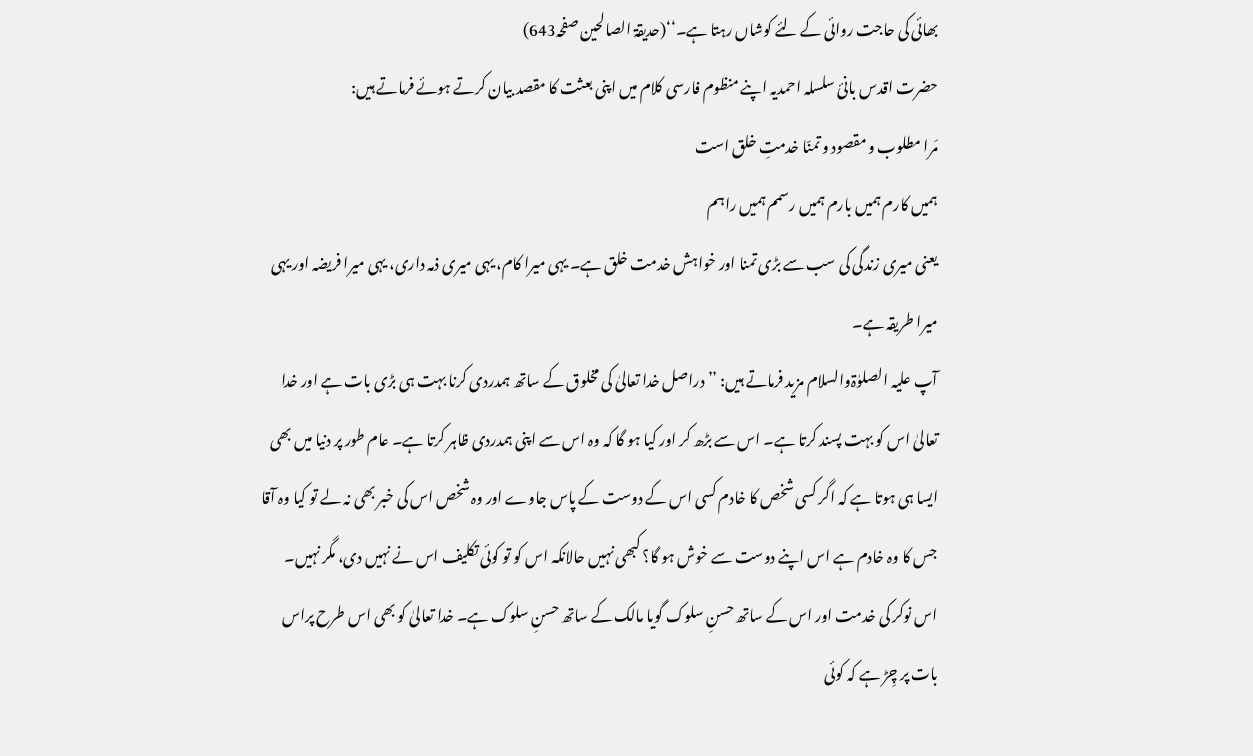بھائی کی حاجت روائی کے لئے کوشاں رہتا ہے۔‘‘(حدیقۃ الصالحین صفحہ643)
حضرت اقدس بانیٔ سلسلہ احمدیہ اپنے منظوم فارسی کلام میں اپنی بعثت کا مقصد بیان کرتے ہوئے فرماتے ہیں:
مَرا مطلوب و مقصود و تمنّا خدمتِ خلق است
ہمیں کارم ہمیں بارم ہمیں رسمم ہمیں راہم
یعنی میری زندگی کی سب سے بڑی تمنا اور خواہش خدمت خلق ہے۔ یہی میرا کام، یہی میری ذمہ داری، یہی میرا فریضہ اور یہی میرا طریقہ ہے۔
آپ علیہ الصلوٰۃوالسلام مزید فرماتے ہیں: ’’دراصل خدا تعالیٰ کی مخلوق کے ساتھ ہمدردی کرنا بہت ہی بڑی بات ہے اور خدا تعالیٰ اس کو بہت پسند کرتا ہے۔ اس سے بڑھ کر اور کیا ہو گا کہ وہ اس سے اپنی ہمدردی ظاہر کرتا ہے۔ عام طور پر دنیا میں بھی ایسا ہی ہوتا ہے کہ اگر کسی شخص کا خادم کسی اس کے دوست کے پاس جاوے اور وہ شخص اس کی خبر بھی نہ لے تو کیا وہ آقا جس کا وہ خادم ہے اس اپنے دوست سے خوش ہو گا؟ کبھی نہیں حالانکہ اس کو تو کوئی تکلیف اس نے نہیں دی، مگر نہیں۔ اس نوکر کی خدمت اور اس کے ساتھ حسنِ سلوک گویا مالک کے ساتھ حسنِ سلوک ہے۔ خدا تعالیٰ کو بھی اس طرح پراس بات پر چِڑ ہے کہ کوئی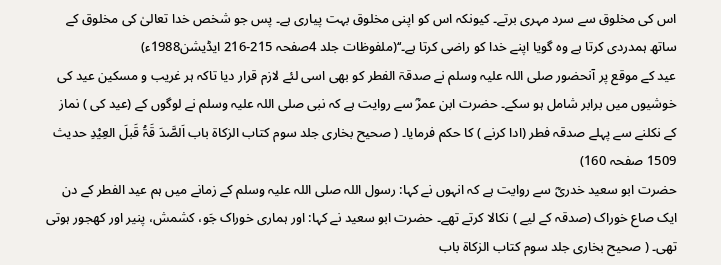اس کی مخلوق سے سرد مہری برتے۔ کیونکہ اس کو اپنی مخلوق بہت پیاری ہے۔ پس جو شخص خدا تعالیٰ کی مخلوق کے ساتھ ہمدردی کرتا ہے وہ گویا اپنے خدا کو راضی کرتا ہے۔‘‘(ملفوظات جلد 4صفحہ 215-216 ایڈیشن1988ء)
عید کے موقع پر آنحضور صلی اللہ علیہ وسلم نے صدقۃ الفطر کو بھی اسی لئے لازم قرار دیا تاکہ ہر غریب و مسکین عید کی خوشیوں میں برابر شامل ہو سکے۔ حضرت ابن عمرؓ سے روایت ہے کہ نبی صلی اللہ علیہ وسلم نے لوگوں کے (عید کی ) نماز کے نکلنے سے پہلے صدقہ فطر (ادا کرنے ) کا حکم فرمایا۔ ( صحیح بخاری جلد سوم کتاب الزکاۃ باب اَلصَّدَ قَۃُ قَبلَ العِیْدِ حدیث 1509 صفحہ 160)
حضرت ابو سعید خدریؓ سے روایت ہے کہ انہوں نے کہا: رسول اللہ صلی اللہ علیہ وسلم کے زمانے میں ہم عید الفطر کے دن ایک صاع خوراک (صدقہ کے لیے ) نکالا کرتے تھے۔ حضرت ابو سعید نے کہا: اور ہماری خوراک جَو، کشمش، پنیر اور کھجور ہوتی تھی۔ ( صحیح بخاری جلد سوم کتاب الزکاۃ باب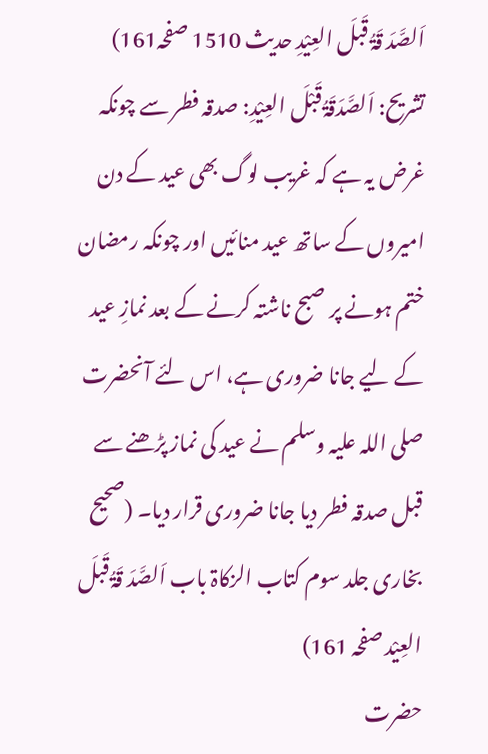اَلصَّدَ قَۃُ قَبلَ العِیْدِ حدیث 1510 صفحہ161)
تشریح: اَلصَّدَقَۃُ قَبْلَ العِیْدِ: صدقہ فطر سے چونکہ غرض یہ ہے کہ غریب لوگ بھی عید کے دن امیروں کے ساتھ عید منائیں اور چونکہ رمضان ختم ہونے پر صبح ناشتہ کرنے کے بعد نمازِ عید کے لیے جانا ضروری ہے، اس لئے آنحضرت صلی اللہ علیہ وسلم نے عید کی نماز پڑھنے سے قبل صدقہ فطر دیا جانا ضروری قرار دیا۔ (صحیح بخاری جلد سوم کتاب الزکاۃ باب اَلصَّدَ قَۃُ قَبلَ العِیْد صفحہ 161)
حضرت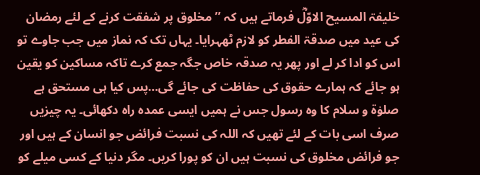خلیفۃ المسیح الاوّلؓ فرماتے ہیں کہ ’’ مخلوق پر شفقت کرنے کے لئے رمضان کی عید میں صدقۃ الفطر کو لازم ٹھہرایا۔ یہاں تک کہ نماز میں جب جاوے تو اس کو ادا کر لے اور پھر یہ صدقہ خاص جگہ جمع کرے تاکہ مساکین کو یقین ہو جائے کہ ہمارے حقوق کی حفاظت کی جائے گی…پس کیا ہی مستحق ہے صلوٰۃ و سلام کا وہ رسول جس نے ہمیں ایسی عمدہ راہ دکھائی۔ یہ چیزیں صرف اسی بات کے لئے تھیں کہ اللہ کی نسبت فرائض جو انسان کے ہیں اور جو فرائض مخلوق کی نسبت ہیں ان کو پورا کریں۔ مگر دنیا کے کسی میلے کو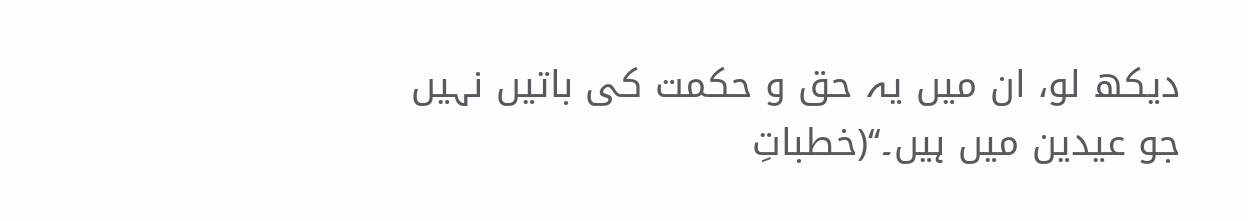دیکھ لو، ان میں یہ حق و حکمت کی باتیں نہیں جو عیدین میں ہیں۔‘‘(خطباتِ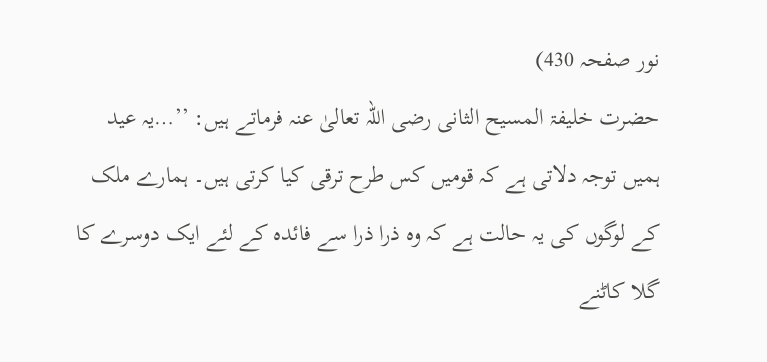نور صفحہ 430)
حضرت خلیفۃ المسیح الثانی رضی اللہ تعالیٰ عنہ فرماتے ہیں: ’’…یہ عید ہمیں توجہ دلاتی ہے کہ قومیں کس طرح ترقی کیا کرتی ہیں۔ ہمارے ملک کے لوگوں کی یہ حالت ہے کہ وہ ذرا ذرا سے فائدہ کے لئے ایک دوسرے کا گلا کاٹنے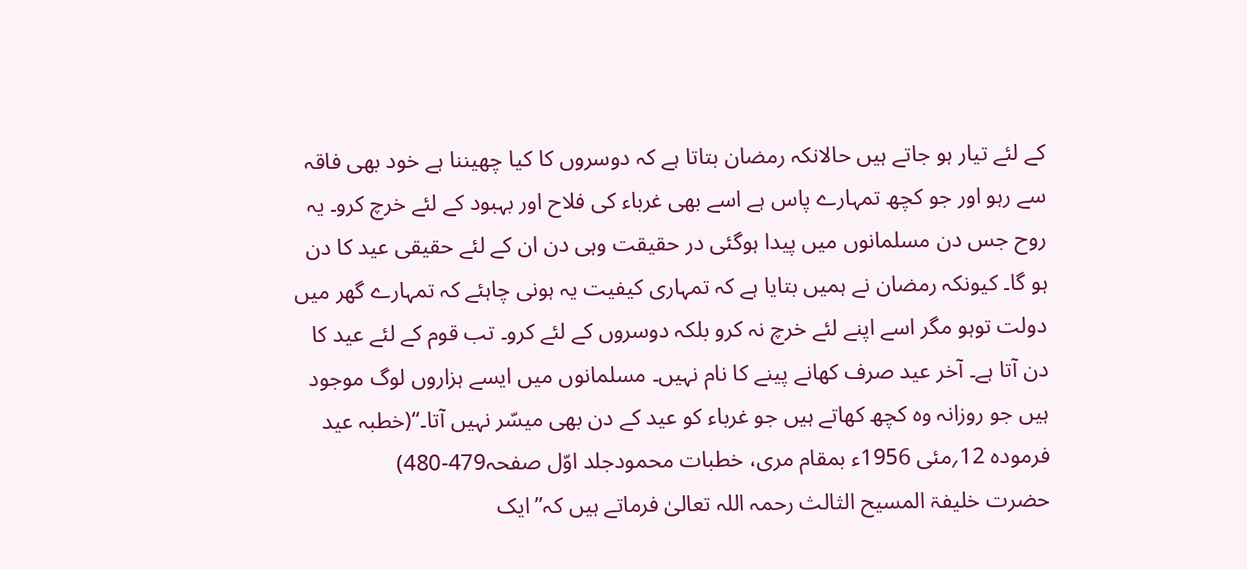کے لئے تیار ہو جاتے ہیں حالانکہ رمضان بتاتا ہے کہ دوسروں کا کیا چھیننا ہے خود بھی فاقہ سے رہو اور جو کچھ تمہارے پاس ہے اسے بھی غرباء کی فلاح اور بہبود کے لئے خرچ کرو۔ یہ روح جس دن مسلمانوں میں پیدا ہوگئی در حقیقت وہی دن ان کے لئے حقیقی عید کا دن ہو گا۔ کیونکہ رمضان نے ہمیں بتایا ہے کہ تمہاری کیفیت یہ ہونی چاہئے کہ تمہارے گھر میں دولت توہو مگر اسے اپنے لئے خرچ نہ کرو بلکہ دوسروں کے لئے کرو۔ تب قوم کے لئے عید کا دن آتا ہے۔ آخر عید صرف کھانے پینے کا نام نہیں۔ مسلمانوں میں ایسے ہزاروں لوگ موجود ہیں جو روزانہ وہ کچھ کھاتے ہیں جو غرباء کو عید کے دن بھی میسّر نہیں آتا۔‘‘(خطبہ عید فرمودہ 12؍مئی 1956ء بمقام مری، خطبات محمودجلد اوّل صفحہ479-480)
حضرت خلیفۃ المسیح الثالث رحمہ اللہ تعالیٰ فرماتے ہیں کہ’’ایک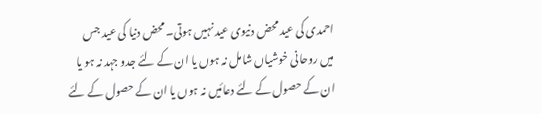احمدی کی عید محض دنیوی عید نہیں ہوتی۔ محض دنیا کی عید جس میں روحانی خوشیاں شامل نہ ہوں یا ان کے لئے جدو جہد نہ ہو یا ان کے حصول کے لئے دعائیں نہ ہوں یا ان کے حصول کے لئے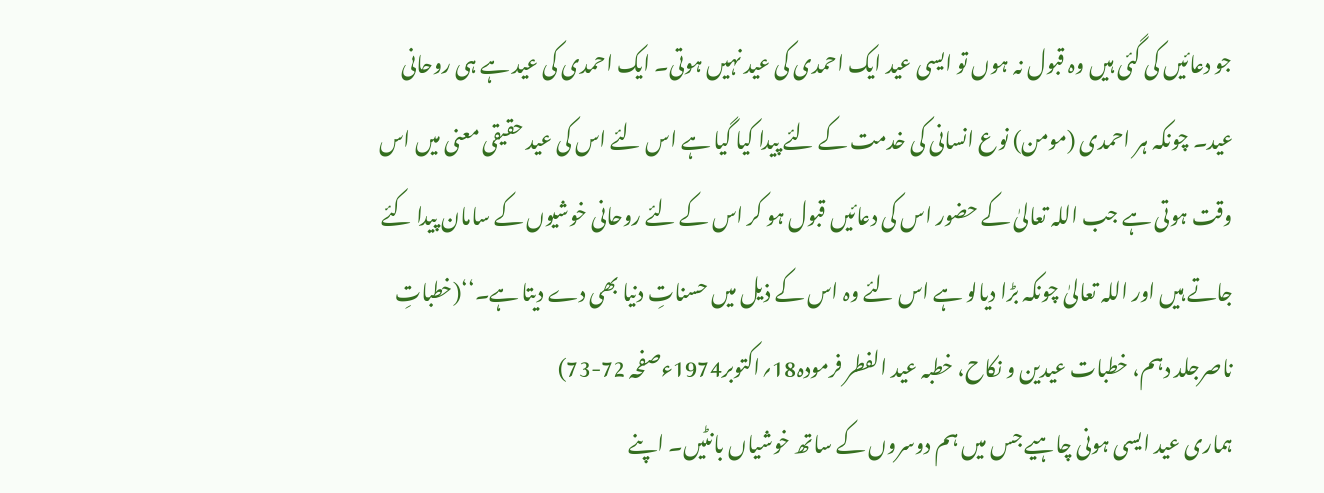جو دعائیں کی گئی ہیں وہ قبول نہ ہوں تو ایسی عید ایک احمدی کی عید نہیں ہوتی۔ ایک احمدی کی عید ہے ہی روحانی عید۔ چونکہ ہر احمدی (مومن) نوع انسانی کی خدمت کے لئے پیدا کیا گیا ہے اس لئے اس کی عید حقیقی معنی میں اس وقت ہوتی ہے جب اللہ تعالیٰ کے حضور اس کی دعائیں قبول ہو کر اس کے لئے روحانی خوشیوں کے سامان پیدا کئے جاتے ہیں اور اللہ تعالیٰ چونکہ بڑا دیالو ہے اس لئے وہ اس کے ذیل میں حسناتِ دنیا بھی دے دیتا ہے۔‘‘(خطباتِ ناصرجلد دہم، خطبات عیدین و نکاح، خطبہ عید الفطر فرمودہ18؍اکتوبر1974ءصفحہ 72-73)
ہماری عید ایسی ہونی چاہیے جس میں ہم دوسروں کے ساتھ خوشیاں بانٹیں۔ اپنے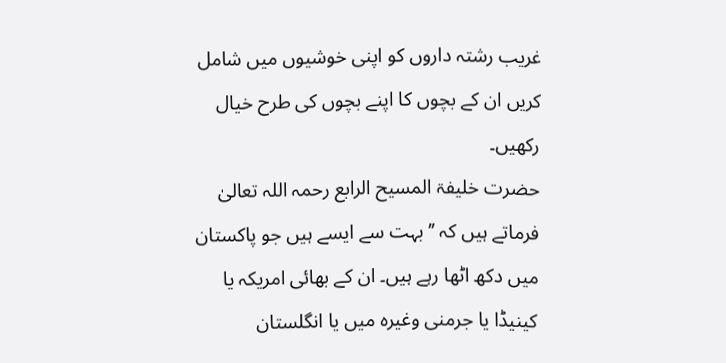غریب رشتہ داروں کو اپنی خوشیوں میں شامل کریں ان کے بچوں کا اپنے بچوں کی طرح خیال رکھیں۔
حضرت خلیفۃ المسیح الرابع رحمہ اللہ تعالیٰ فرماتے ہیں کہ ’’بہت سے ایسے ہیں جو پاکستان میں دکھ اٹھا رہے ہیں۔ ان کے بھائی امریکہ یا کینیڈا یا جرمنی وغیرہ میں یا انگلستان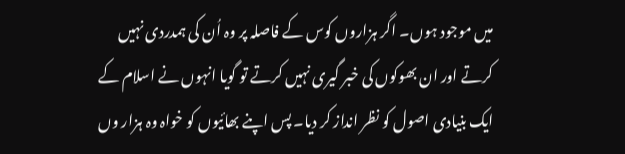میں موجود ہوں۔ اگر ہزاروں کوس کے فاصلہ پر وہ اُن کی ہمدردی نہیں کرتے اور ان بھوکوں کی خبر گیری نہیں کرتے تو گویا انہوں نے اسلام کے ایک بنیادی اصول کو نظر انداز کر دیا۔ پس اپنے بھائیوں کو خواہ وہ ہزار وں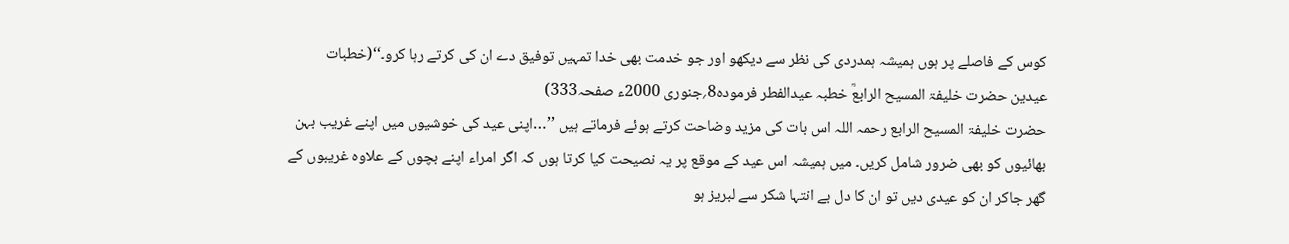کوس کے فاصلے پر ہوں ہمیشہ ہمدردی کی نظر سے دیکھو اور جو خدمت بھی خدا تمہیں توفیق دے ان کی کرتے رہا کرو۔‘‘(خطبات عیدین حضرت خلیفۃ المسیح الرابعؒ خطبہ عیدالفطر فرمودہ8؍جنوری 2000ء صفحہ333)
حضرت خلیفۃ المسیح الرابع رحمہ اللہ اس بات کی مزید وضاحت کرتے ہوئے فرماتے ہیں ’’…اپنی عید کی خوشیوں میں اپنے غریب بہن بھائیوں کو بھی ضرور شامل کریں۔ میں ہمیشہ اس عید کے موقع پر یہ نصیحت کیا کرتا ہوں کہ اگر امراء اپنے بچوں کے علاوہ غریبوں کے گھر جاکر ان کو عیدی دیں تو ان کا دل بے انتہا شکر سے لبریز ہو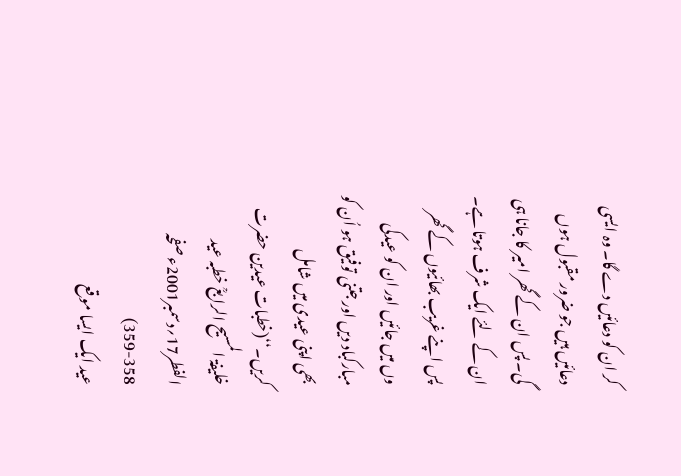کر ان کو دعائیں دے گا۔ وہ ایسی دعائیں ہیں جو ضرور مقبول ہوں گی۔ پس ان کے گھر امیر کا جانا ہی ان کے لئے ایک شرف ہوتا ہے۔ پس اپنے غریب بھائیوں کے گھر وں میں جائیں اور ان کو عیدکی مبارکباد دیں اور جتنی توفیق ہو اُن کو بھی اپنی عیدی میں شامل کریں۔‘‘(خطبات عیدین حضرت خلیفۃ المسیح الرابعؒ خطبہ عید الفطر17؍دسمبر2001ء صفحہ 358-359)
عید ایک ایسا موقع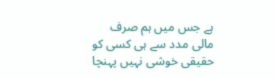ہے جس میں ہم صرف مالی مدد سے ہی کسی کو حقیقی خوشی نہیں پہنچا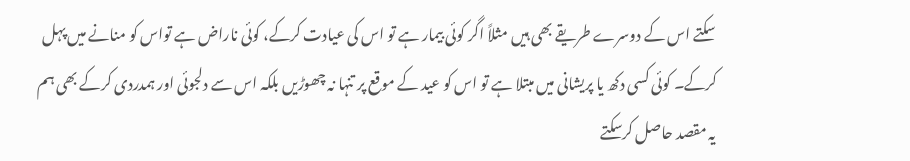سکتے اس کے دوسرے طریقے بھی ہیں مثلاً اگر کوئی بیمار ہے تو اس کی عیادت کرکے، کوئی ناراض ہے تواس کو منانے میں پہل کرکے۔ کوئی کسی دکھ یا پریشانی میں مبتلا ہے تو اس کو عید کے موقع پر تنہا نہ چھوڑیں بلکہ اس سے دلجوئی اور ہمدردی کرکے بھی ہم یہ مقصد حاصل کرسکتے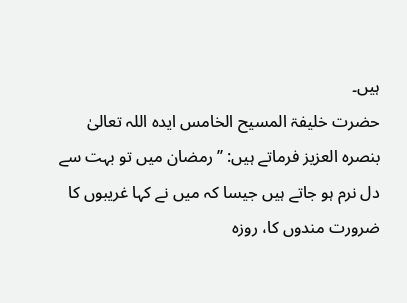ہیں۔
حضرت خلیفۃ المسیح الخامس ایدہ اللہ تعالیٰ بنصرہ العزیز فرماتے ہیں: ’’ رمضان میں تو بہت سے دل نرم ہو جاتے ہیں جیسا کہ میں نے کہا غریبوں کا ضرورت مندوں کا، روزہ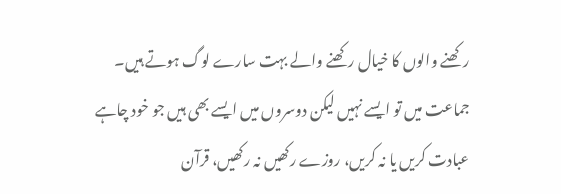رکھنے والوں کا خیال رکھنے والے بہت سارے لوگ ہوتے ہیں۔ جماعت میں تو ایسے نہیں لیکن دوسروں میں ایسے بھی ہیں جو خود چاہے عبادت کریں یا نہ کریں، روزے رکھیں نہ رکھیں، قرآن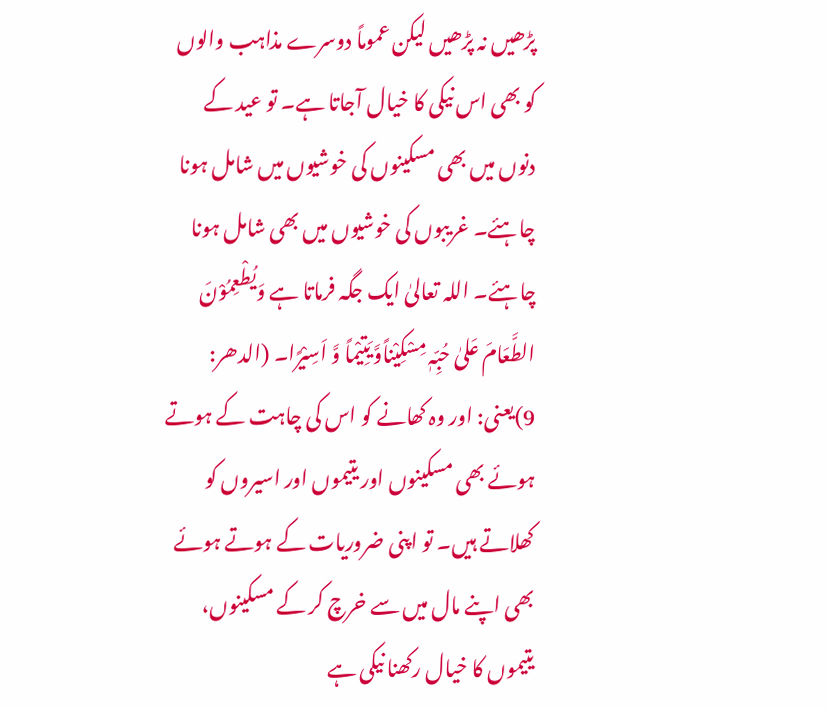پڑھیں نہ پڑھیں لیکن عموماً دوسرے مذاہب والوں کو بھی اس نیکی کا خیال آجاتا ہے۔ تو عید کے دنوں میں بھی مسکینوں کی خوشیوں میں شامل ہونا چاہئے۔ غریبوں کی خوشیوں میں بھی شامل ہونا چاہئے۔ اللہ تعالیٰ ایک جگہ فرماتا ہے وَیُطْعِمُوْنَ الطَّعَامَ عَلیٰ حُبِّہٖ مِسْکِیْناًوَّ یَتِیْماً وَّ اَسِیْرًا۔ (الدھر: 9)یعنی: اور وہ کھانے کو اس کی چاہت کے ہوتے ہوئے بھی مسکینوں اور یتیموں اور اسیروں کو کھلاتے ہیں۔ تو اپنی ضروریات کے ہوتے ہوئے بھی اپنے مال میں سے خرچ کر کے مسکینوں، یتیموں کا خیال رکھنا نیکی ہے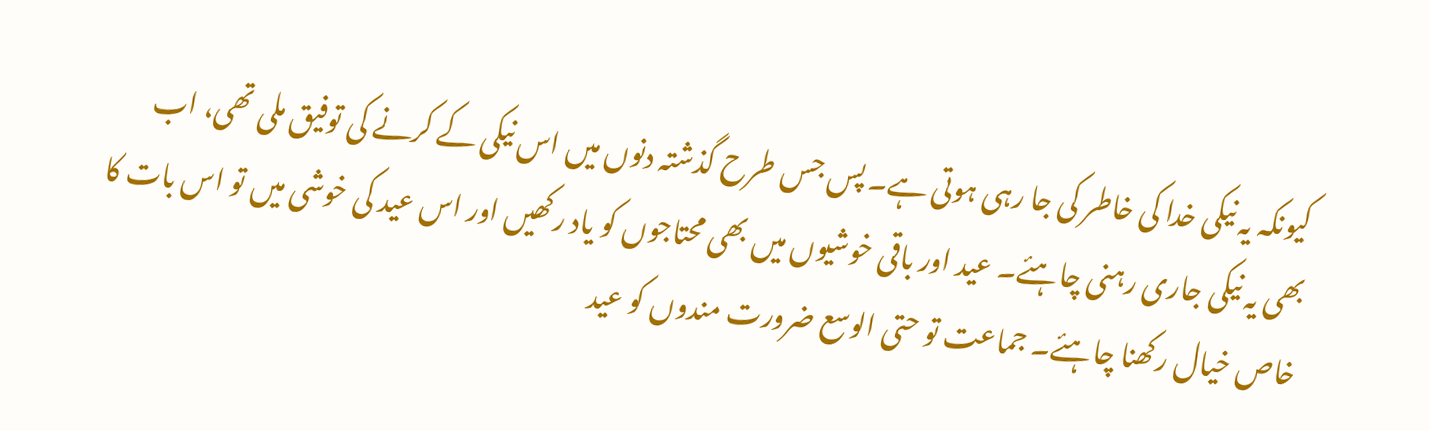کیونکہ یہ نیکی خدا کی خاطر کی جا رہی ہوتی ہے۔ پس جس طرح گذشتہ دنوں میں اس نیکی کے کرنے کی توفیق ملی تھی، اب بھی یہ نیکی جاری رہنی چاہئے۔ عید اور باقی خوشیوں میں بھی محتاجوں کو یاد رکھیں اور اس عید کی خوشی میں تو اس بات کا خاص خیال رکھنا چاہئے۔ جماعت تو حتی الوسع ضرورت مندوں کو عید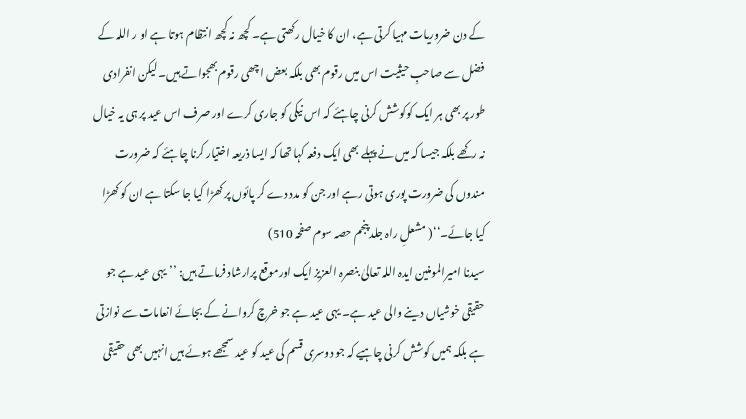کے دن ضروریات مہیا کرتی ہے، ان کا خیال رکھتی ہے۔ کچھ نہ کچھ انتظام ہوتا ہے او ر اللہ کے فضل سے صاحبِ حیثیت اس میں رقوم بھی بلکہ بعض اچھی رقوم بھجواتے ہیں۔ لیکن انفرادی طور پر بھی ہر ایک کوکوشش کرنی چاہئے کہ اس نیکی کو جاری کرے اور صرف اس عید پر ہی یہ خیال نہ رکھے بلکہ جیسا کہ میں نے پہلے بھی ایک دفعہ کہا تھا کہ ایسا ذریعہ اختیار کرنا چاہئے کہ ضرورت مندوں کی ضرورت پوری ہوتی رہے اور جن کو مدد دے کر پائوں پر کھڑا کیا جا سکتا ہے ان کو کھڑا کیا جائے۔‘‘( مشعلِ راہ جلد پنجم حصہ سوم صفحہ 510)
سیدنا امیرالمومنین ایدہ اللہ تعالیٰ بنصرہ العزیز ایک اورموقع پرارشاد فرماتے ہیں: ’’یہی عید ہے جو حقیقی خوشیاں دینے والی عید ہے۔ یہی عید ہے جو خرچ کروانے کے بجائے انعامات سے نوازتی ہے بلکہ ہمیں کوشش کرنی چاہیے کہ جو دوسری قسم کی عید کو عید سمجھے ہوئے ہیں انہیں بھی حقیقی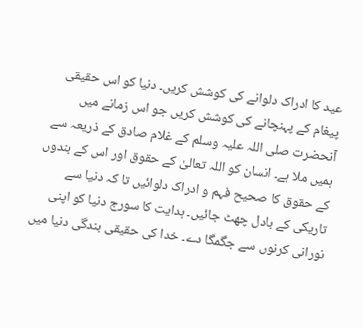عید کا ادراک دلوانے کی کوشش کریں۔ دنیا کو اس حقیقی پیغام کے پہنچانے کی کوشش کریں جو اس زمانے میں آنحضرت صلی اللہ علیہ وسلم کے غلام صادق کے ذریعہ سے ہمیں ملا ہے۔ انسان کو اللہ تعالیٰ کے حقوق اور اس کے بندوں کے حقوق کا صحیح فہم و ادراک دلوائیں تا کہ دنیا سے تاریکی کے بادل چھٹ جائیں۔ ہدایت کا سورج دنیا کو اپنی نورانی کرنوں سے جگمگا دے۔ خدا کی حقیقی بندگی دنیا میں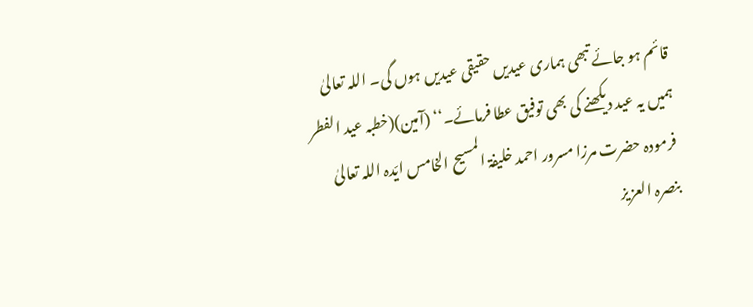قائم ہو جائے تبھی ہماری عیدیں حقیقی عیدیں ہوں گی۔ اللہ تعالیٰ ہمیں یہ عید دیکھنے کی بھی توفیق عطا فرمائے۔‘‘ (آمین)(خطبہ عید الفطر فرمودہ حضرت مرزا مسرور احمد خلیفۃ المسیح الخامس ایّدہ اللہ تعالیٰ بنصرہ العزیز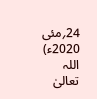24؍مئی 2020ء)
اللہ تعالیٰ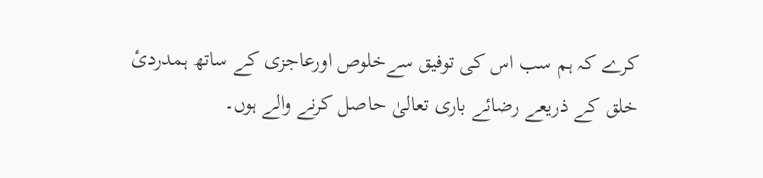کرے کہ ہم سب اس کی توفیق سےخلوص اورعاجزی کے ساتھ ہمدردیٔ خلق کے ذریعے رضائے باری تعالیٰ حاصل کرنے والے ہوں۔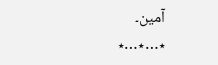آمین۔
٭…٭…٭